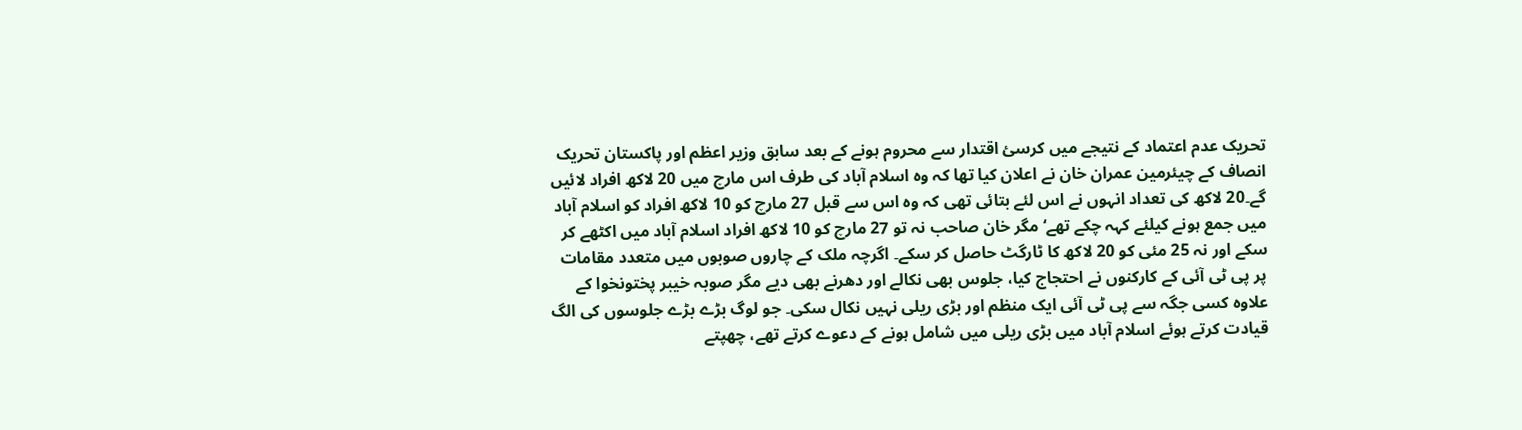تحریک عدم اعتماد کے نتیجے میں کرسیٔ اقتدار سے محروم ہونے کے بعد سابق وزیر اعظم اور پاکستان تحریک انصاف کے چیئرمین عمران خان نے اعلان کیا تھا کہ وہ اسلام آباد کی طرف اس مارچ میں 20 لاکھ افراد لائیں گے۔20 لاکھ کی تعداد انہوں نے اس لئے بتائی تھی کہ وہ اس سے قبل 27 مارچ کو 10 لاکھ افراد کو اسلام آباد میں جمع ہونے کیلئے کہہ چکے تھے‘مگر خان صاحب نہ تو 27 مارچ کو 10 لاکھ افراد اسلام آباد میں اکٹھے کر سکے اور نہ 25 مئی کو 20 لاکھ کا ٹارگٹ حاصل کر سکے۔ اگرچہ ملک کے چاروں صوبوں میں متعدد مقامات پر پی ٹی آئی کے کارکنوں نے احتجاج کیا، جلوس بھی نکالے اور دھرنے بھی دیے مگر صوبہ خیبر پختونخوا کے علاوہ کسی جگہ سے پی ٹی آئی ایک منظم اور بڑی ریلی نہیں نکال سکی۔ جو لوگ بڑے بڑے جلوسوں کی الگ قیادت کرتے ہوئے اسلام آباد میں بڑی ریلی میں شامل ہونے کے دعوے کرتے تھے، چھپتے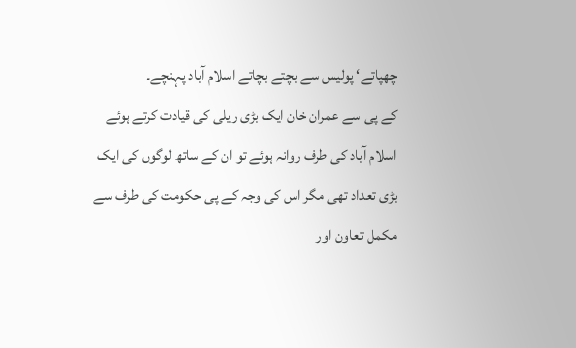چھپاتے‘ پولیس سے بچتے بچاتے اسلام آباد پہنچے۔
کے پی سے عمران خان ایک بڑی ریلی کی قیادت کرتے ہوئے اسلام آباد کی طرف روانہ ہوئے تو ان کے ساتھ لوگوں کی ایک بڑی تعداد تھی مگر اس کی وجہ کے پی حکومت کی طرف سے مکمل تعاون اور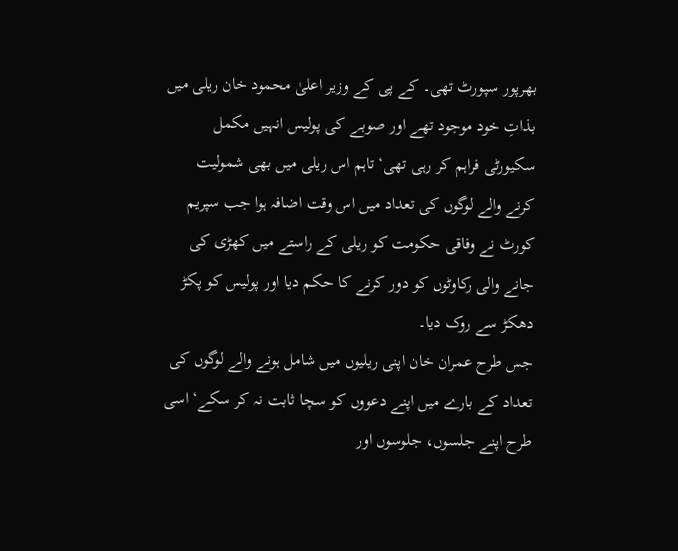بھرپور سپورٹ تھی۔ کے پی کے وزیر اعلیٰ محمود خان ریلی میں بذاتِ خود موجود تھے اور صوبے کی پولیس انہیں مکمل سکیورٹی فراہم کر رہی تھی‘ تاہم اس ریلی میں بھی شمولیت کرنے والے لوگوں کی تعداد میں اس وقت اضافہ ہوا جب سپریم کورٹ نے وفاقی حکومت کو ریلی کے راستے میں کھڑی کی جانے والی رکاوٹوں کو دور کرنے کا حکم دیا اور پولیس کو پکڑ دھکڑ سے روک دیا۔
جس طرح عمران خان اپنی ریلیوں میں شامل ہونے والے لوگوں کی تعداد کے بارے میں اپنے دعووں کو سچا ثابت نہ کر سکے‘ اسی طرح اپنے جلسوں، جلوسوں اور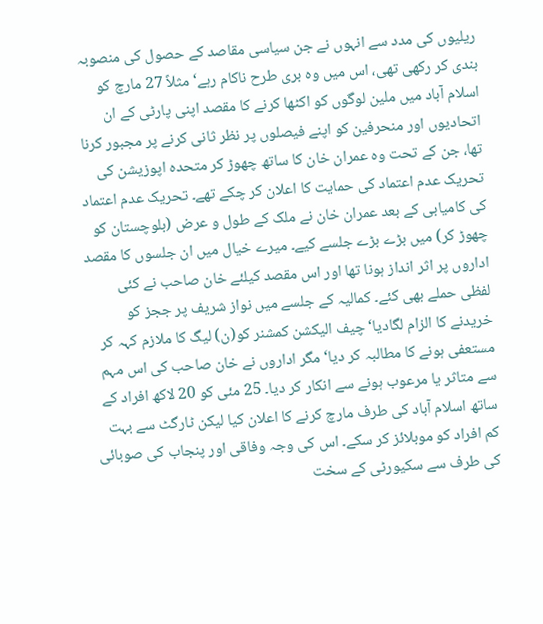ریلیوں کی مدد سے انہوں نے جن سیاسی مقاصد کے حصول کی منصوبہ بندی کر رکھی تھی، اس میں وہ بری طرح ناکام رہے‘ مثلاً 27 مارچ کو اسلام آباد میں ملین لوگوں کو اکٹھا کرنے کا مقصد اپنی پارٹی کے ان اتحادیوں اور منحرفین کو اپنے فیصلوں پر نظر ثانی کرنے پر مجبور کرنا تھا، جن کے تحت وہ عمران خان کا ساتھ چھوڑ کر متحدہ اپوزیشن کی تحریک عدم اعتماد کی حمایت کا اعلان کر چکے تھے۔ تحریک عدم اعتماد کی کامیابی کے بعد عمران خان نے ملک کے طول و عرض (بلوچستان کو چھوڑ کر) میں بڑے بڑے جلسے کیے۔ میرے خیال میں ان جلسوں کا مقصد اداروں پر اثر انداز ہونا تھا اور اس مقصد کیلئے خان صاحب نے کئی لفظی حملے بھی کئے۔ کمالیہ کے جلسے میں نواز شریف پر ججز کو خریدنے کا الزام لگادیا‘ چیف الیکشن کمشنر کو(ن) لیگ کا ملازم کہہ کر مستعفی ہونے کا مطالبہ کر دیا‘ مگر اداروں نے خان صاحب کی اس مہم سے متاثر یا مرعوب ہونے سے انکار کر دیا۔ 25 مئی کو 20 لاکھ افراد کے ساتھ اسلام آباد کی طرف مارچ کرنے کا اعلان کیا لیکن ٹارگٹ سے بہت کم افراد کو موبلائز کر سکے۔ اس کی وجہ وفاقی اور پنجاب کی صوبائی کی طرف سے سکیورٹی کے سخت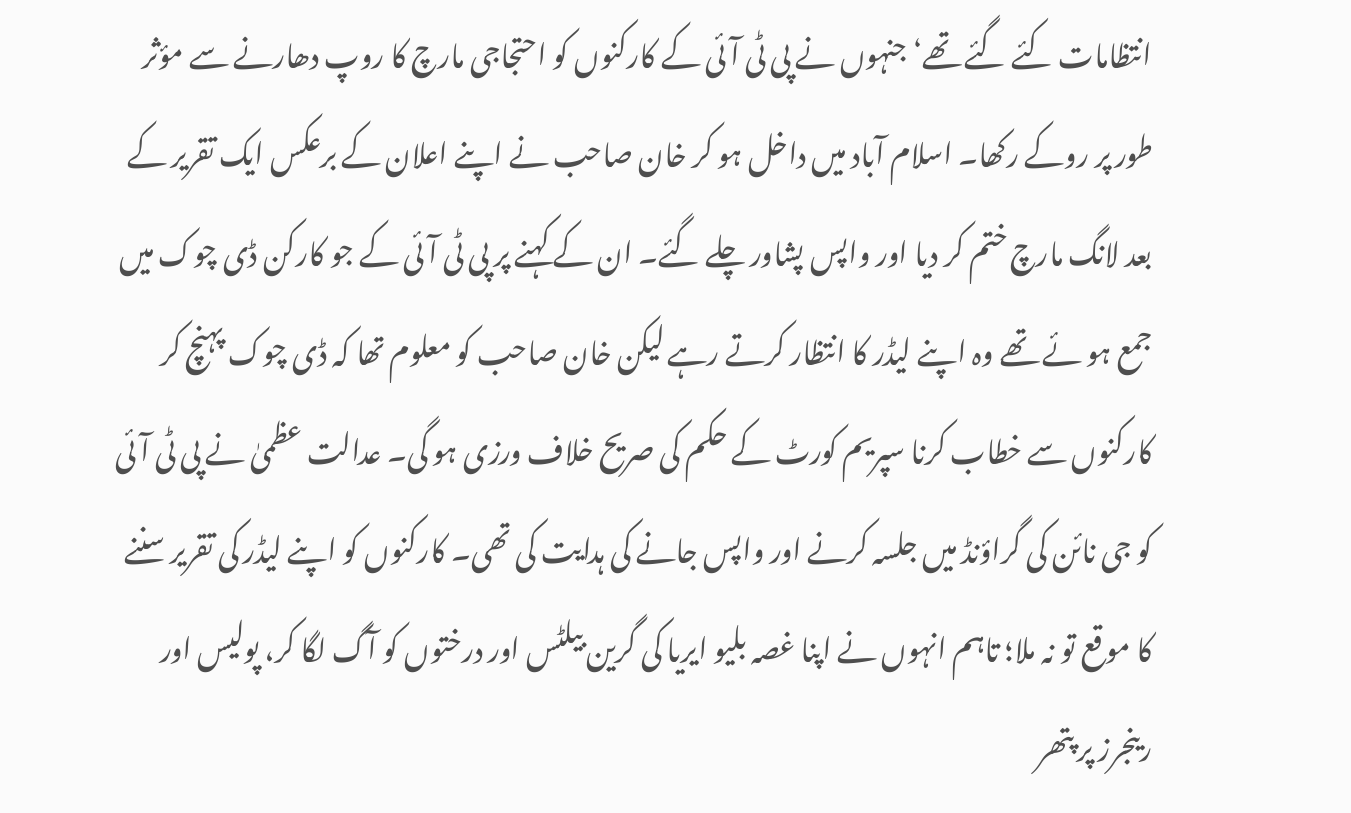انتظامات کئے گئے تھے‘ جنہوں نے پی ٹی آئی کے کارکنوں کو احتجاجی مارچ کا روپ دھارنے سے مؤثر طور پر روکے رکھا۔ اسلام آباد میں داخل ہو کر خان صاحب نے اپنے اعلان کے برعکس ایک تقریر کے بعد لانگ مارچ ختم کر دیا اور واپس پشاور چلے گئے۔ ان کے کہنے پر پی ٹی آئی کے جو کارکن ڈی چوک میں جمع ہو ئے تھے وہ اپنے لیڈر کا انتظار کرتے رہے لیکن خان صاحب کو معلوم تھا کہ ڈی چوک پہنچ کر کارکنوں سے خطاب کرنا سپریم کورٹ کے حکم کی صریح خلاف ورزی ہو گی۔ عدالت عظمیٰ نے پی ٹی آئی کو جی نائن کی گراؤنڈ میں جلسہ کرنے اور واپس جانے کی ہدایت کی تھی۔ کارکنوں کو اپنے لیڈر کی تقریر سننے کا موقع تو نہ ملا؛ تاہم انہوں نے اپنا غصہ بلیو ایریا کی گرین بیلٹس اور درختوں کو آگ لگا کر، پولیس اور رینجرز پر پتھر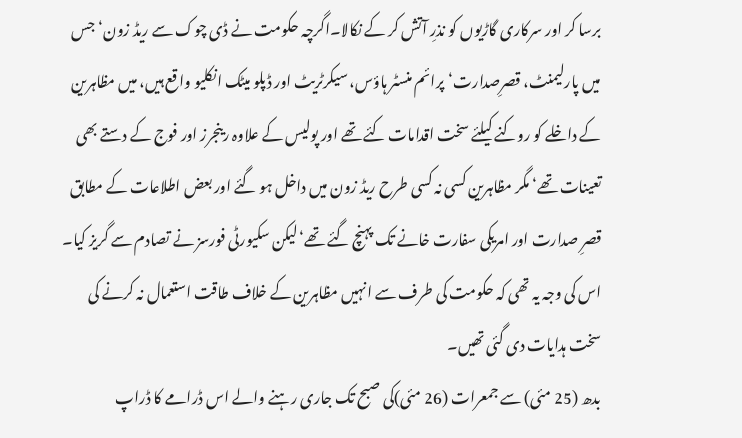برسا کر اور سرکاری گاڑیوں کو نذرِ آتش کر کے نکالا۔اگرچہ حکومت نے ڈی چوک سے ریڈ زون‘ جس میں پارلیمنٹ، قصرِصدارت‘پرائم منسٹر ہاؤس، سیکرٹریٹ اور ڈپلو میٹک انکلیو واقع ہیں، میں مظاہرین کے داخلے کو روکنے کیلئے سخت اقدامات کئے تھے اور پولیس کے علاوہ رینجرز اور فوج کے دستے بھی تعینات تھے‘ مگر مظاہرین کسی نہ کسی طرح ریڈ زون میں داخل ہو گئے اور بعض اطلاعات کے مطابق قصرِ صدارت اور امریکی سفارت خانے تک پہنچ گئے تھے‘لیکن سکیورٹی فورسز نے تصادم سے گریز کیا۔ اس کی وجہ یہ تھی کہ حکومت کی طرف سے انہیں مظاہرین کے خلاف طاقت استعمال نہ کرنے کی سخت ہدایات دی گئی تھیں۔
بدھ (25 مئی) سے جمعرات (26 مئی)کی صبح تک جاری رہنے والے اس ڈرامے کا ڈراپ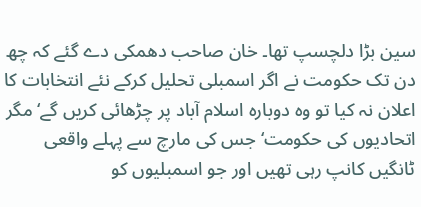سین بڑا دلچسپ تھا۔ خان صاحب دھمکی دے گئے کہ چھ دن تک حکومت نے اگر اسمبلی تحلیل کرکے نئے انتخابات کا اعلان نہ کیا تو وہ دوبارہ اسلام آباد پر چڑھائی کریں گے‘مگر اتحادیوں کی حکومت‘ جس کی مارچ سے پہلے واقعی ٹانگیں کانپ رہی تھیں اور جو اسمبلیوں کو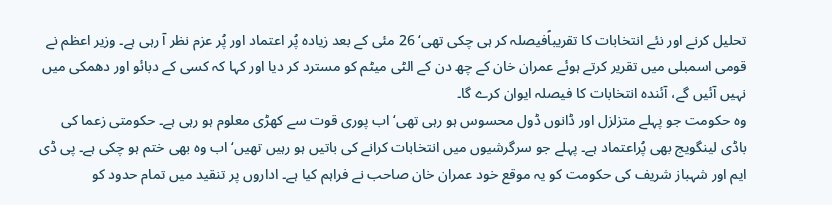تحلیل کرنے اور نئے انتخابات کا تقریباًفیصلہ کر ہی چکی تھی‘ 26 مئی کے بعد زیادہ پُر اعتماد اور پُر عزم نظر آ رہی ہے۔ وزیر اعظم نے قومی اسمبلی میں تقریر کرتے ہوئے عمران خان کے چھ دن کے الٹی میٹم کو مسترد کر دیا اور کہا کہ کسی کے دبائو اور دھمکی میں نہیں آئیں گے، آئندہ انتخابات کا فیصلہ ایوان کرے گا۔
وہ حکومت جو پہلے متزلزل اور ڈانوں ڈول محسوس ہو رہی تھی‘ اب پوری قوت سے کھڑی معلوم ہو رہی ہے۔ حکومتی زعما کی باڈی لینگویج بھی پُراعتماد ہے۔ پہلے جو سرگرشیوں میں انتخابات کرانے کی باتیں ہو رہیں تھیں‘ اب وہ بھی ختم ہو چکی ہے۔ پی ڈی ایم اور شہباز شریف کی حکومت کو یہ موقع خود عمران خان صاحب نے فراہم کیا ہے۔ اداروں پر تنقید میں تمام حدود کو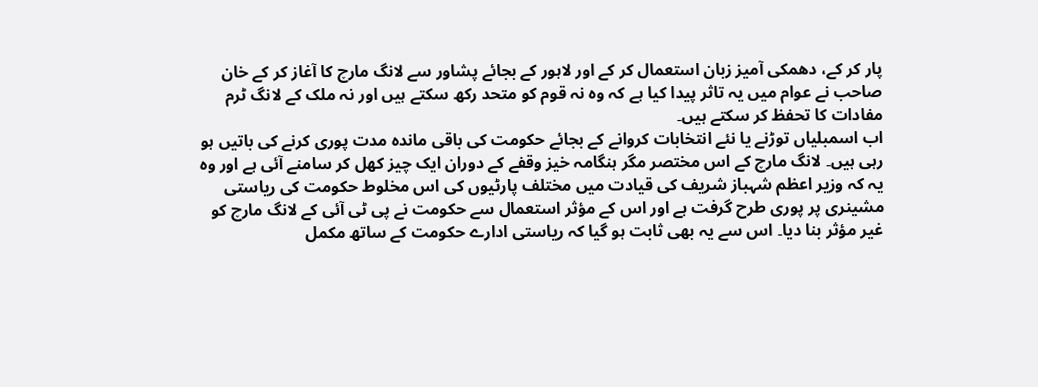پار کر کے، دھمکی آمیز زبان استعمال کر کے اور لاہور کے بجائے پشاور سے لانگ مارچ کا آغاز کر کے خان صاحب نے عوام میں یہ تاثر پیدا کیا ہے کہ وہ نہ قوم کو متحد رکھ سکتے ہیں اور نہ ملک کے لانگ ٹرم مفادات کا تحفظ کر سکتے ہیں۔
اب اسمبلیاں توڑنے یا نئے انتخابات کروانے کے بجائے حکومت کی باقی ماندہ مدت پوری کرنے کی باتیں ہو رہی ہیں۔ لانگ مارچ کے اس مختصر مگر ہنگامہ خیز وقفے کے دوران ایک چیز کھل کر سامنے آئی ہے اور وہ یہ کہ وزیر اعظم شہباز شریف کی قیادت میں مختلف پارٹیوں کی اس مخلوط حکومت کی ریاستی مشینری پر پوری طرح گرفت ہے اور اس کے مؤثر استعمال سے حکومت نے پی ٹی آئی کے لانگ مارچ کو غیر مؤثر بنا دیا۔ اس سے یہ بھی ثابت ہو گیا کہ ریاستی ادارے حکومت کے ساتھ مکمل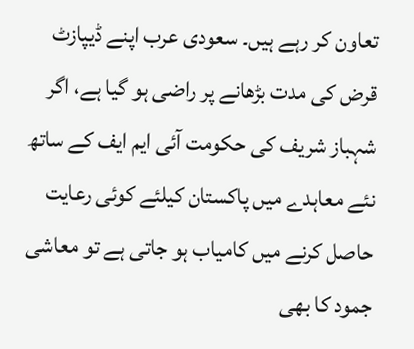تعاون کر رہے ہیں۔ سعودی عرب اپنے ڈیپازٹ قرض کی مدت بڑھانے پر راضی ہو گیا ہے، اگر شہباز شریف کی حکومت آئی ایم ایف کے ساتھ نئے معاہدے میں پاکستان کیلئے کوئی رعایت حاصل کرنے میں کامیاب ہو جاتی ہے تو معاشی جمود کا بھی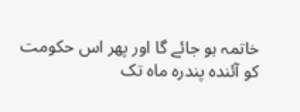خاتمہ ہو جائے گا اور پھر اس حکومت کو آئندہ پندرہ ماہ تک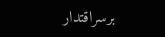برسراقتدار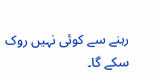رہنے سے کوئی نہیں روک سکے گا۔